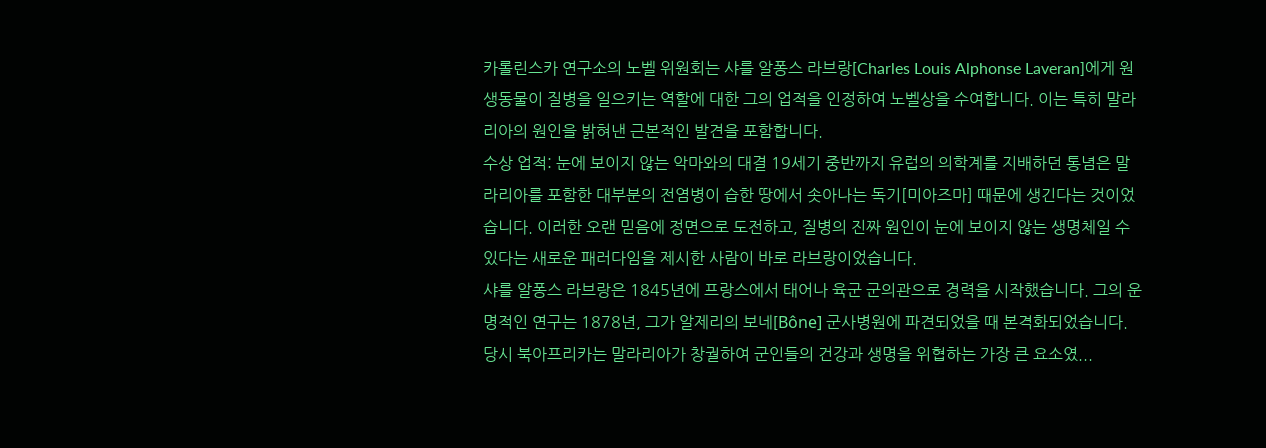카롤린스카 연구소의 노벨 위원회는 샤를 알퐁스 라브랑[Charles Louis Alphonse Laveran]에게 원생동물이 질병을 일으키는 역할에 대한 그의 업적을 인정하여 노벨상을 수여합니다. 이는 특히 말라리아의 원인을 밝혀낸 근본적인 발견을 포함합니다.
수상 업적: 눈에 보이지 않는 악마와의 대결 19세기 중반까지 유럽의 의학계를 지배하던 통념은 말라리아를 포함한 대부분의 전염병이 습한 땅에서 솟아나는 독기[미아즈마] 때문에 생긴다는 것이었습니다. 이러한 오랜 믿음에 정면으로 도전하고, 질병의 진짜 원인이 눈에 보이지 않는 생명체일 수 있다는 새로운 패러다임을 제시한 사람이 바로 라브랑이었습니다.
샤를 알퐁스 라브랑은 1845년에 프랑스에서 태어나 육군 군의관으로 경력을 시작했습니다. 그의 운명적인 연구는 1878년, 그가 알제리의 보네[Bône] 군사병원에 파견되었을 때 본격화되었습니다.
당시 북아프리카는 말라리아가 창궐하여 군인들의 건강과 생명을 위협하는 가장 큰 요소였...